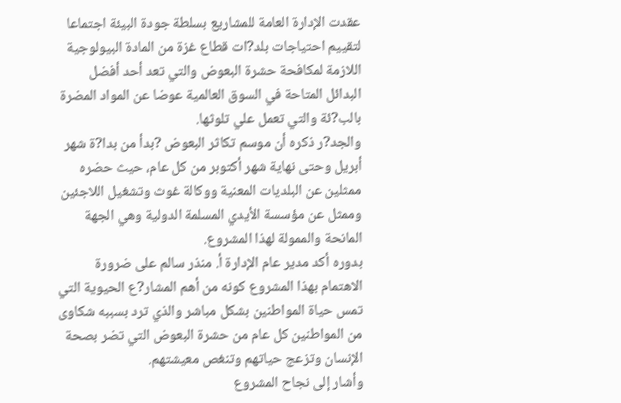عقدت الإدارة العامة للمشاريع بسلطة جودة البيئة اجتماعا لتقييم احتياجات بلد?ات قطاع غزة من المادة البيولوجية اللازمة لمكافحة حشرة البعوض والتي تعد أحد أفضل البدائل المتاحة في السوق العالمية عوضا عن المواد المضرة بالب?ئة والتي تعمل علي تلوثها.
والجد?ر ذكره أن موسم تكاثر البعوض ?بدأ من بدا?ة شهر أبريل وحتى نهاية شهر أكتوبر من كل عام، حيث حضره ممثلين عن البلديات المعنية ووكالة غوث وتشغيل اللاجئين وممثل عن مؤسسة الأيدي المسلمة الدولية وهي الجهة المانحة والممولة لهذا المشروع.
بدوره أكد مدير عام الإدارة أ. منذر سالم على ضرورة الاهتمام بهذا المشروع كونه من أهم المشار?ع الحيوية التي تمس حياة المواطنين بشكل مباشر والذي ترد بسببه شكاوى من المواطنين كل عام من حشرة البعوض التي تضر بصحة الإنسان وتزعج حياتهم وتنغص معيشتهم.
وأشار إلى نجاح المشروع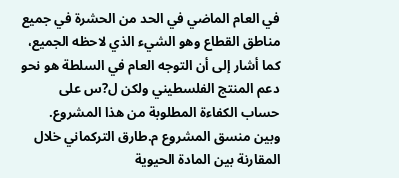في العام الماضي في الحد من الحشرة في جميع مناطق القطاع وهو الشيء الذي لاحظه الجميع، كما أشار إلى أن التوجه العام في السلطة هو نحو دعم المنتج الفلسطيني ولكن ل?س على حساب الكفاءة المطلوبة من هذا المشروع.
وبين منسق المشروع م.طارق التركماني خلال المقارنة بين المادة الحيوية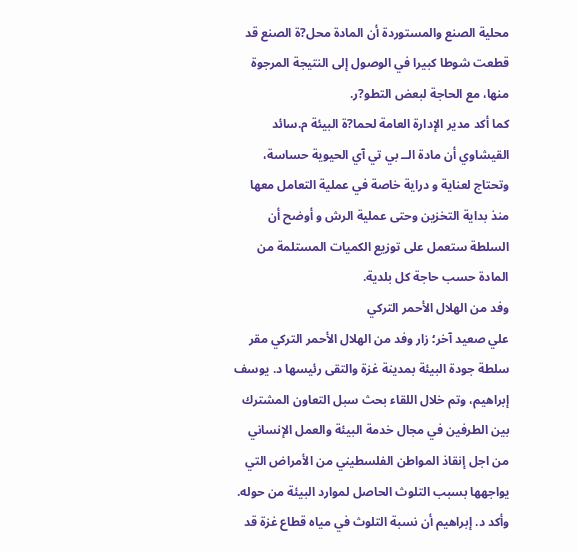محلية الصنع والمستوردة أن المادة محل?ة الصنع قد قطعت شوطا كبيرا في الوصول إلى النتيجة المرجوة منها، مع الحاجة لبعض التطو?ر.
كما أكد مدير الإدارة العامة لحما?ة البيئة م.سائد القيشاوي أن مادة الــ بي تي آي الحيوية حساسة، وتحتاج لعناية و دراية خاصة في عملية التعامل معها منذ بداية التخزين وحتى عملية الرش و أوضح أن السلطة ستعمل على توزيع الكميات المستلمة من المادة حسب حاجة كل بلدية.
وفد من الهلال الأحمر التركي
علي صعيد آخر؛ زار وفد من الهلال الأحمر التركي مقر سلطة جودة البيئة بمدينة غزة والتقى رئيسها د. يوسف إبراهيم، وتم خلال اللقاء بحث سبل التعاون المشترك بين الطرفين في مجال خدمة البيئة والعمل الإنساني من اجل إنقاذ المواطن الفلسطيني من الأمراض التي يواجهها بسبب التلوث الحاصل لموارد البيئة من حوله.
وأكد د. إبراهيم أن نسبة التلوث في مياه قطاع غزة قد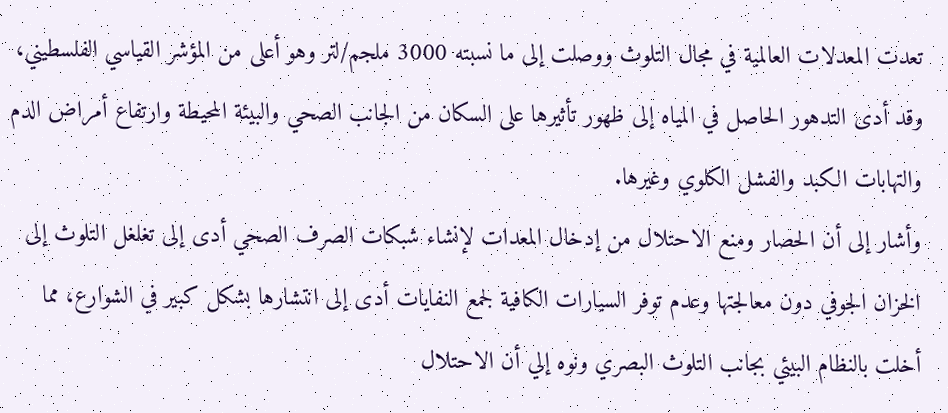تعدت المعدلات العالمية في مجال التلوث ووصلت إلى ما نسبته 3000 ملجم/لتر وهو أعلى من المؤشر القياسي الفلسطيني، وقد أدى التدهور الحاصل في المياه إلى ظهور تأثيرها على السكان من الجانب الصحي والبيئة المحيطة وارتفاع أمراض الدم والتهابات الكبد والفشل الكلوي وغيرها.
وأشار إلى أن الحصار ومنع الاحتلال من إدخال المعدات لإنشاء شبكات الصرف الصحي أدى إلى تغلغل التلوث إلى الخزان الجوفي دون معالجتها وعدم توفر السيارات الكافية لجمع النفايات أدى إلى انتشارها بشكل كبير في الشوارع، مما أخلت بالنظام البيئي بجانب التلوث البصري ونوه إلي أن الاحتلال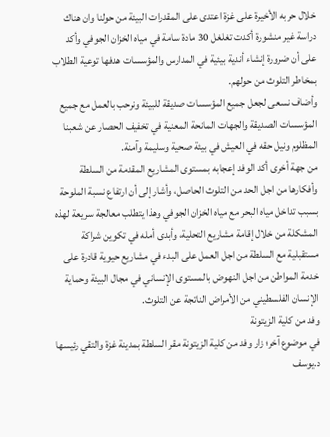خلال حربه الأخيرة على غزة اعتدى على المقدرات البيئة من حولنا وان هناك دراسة غير منشورة أكدت تغلغل 30 مادة سامة في مياه الخزان الجوفي وأكد على أن ضرورة إنشاء أندية بيئية في المدارس والمؤسسات هدفها توعية الطلاب بمخاطر التلوث من حولهم.
وأضاف نسعى لجعل جميع المؤسسات صديقة للبيئة ونرحب بالعمل مع جميع المؤسسات الصديقة والجهات المانحة المعنية في تخفيف الحصار عن شعبنا المظلوم ونيل حقه في العيش في بيئة صحية وسليمة وآمنة.
من جهة أخرى أكد الوفد إعجابه بمستوى المشاريع المقدمة من السلطة وأفكارها من اجل الحد من التلوث الحاصل، وأشار إلى أن ارتفاع نسبة الملوحة بسبب تداخل مياه البحر مع مياه الخزان الجوفي وهذا يتطلب معالجة سريعة لهذه المشكلة من خلال إقامة مشاريع التحلية، وأبدى أمله في تكوين شراكة مستقبلية مع السلطة من اجل العمل على البدء في مشاريع حيوية قادرة على خدمة المواطن من اجل النهوض بالمستوى الإنساني في مجال البيئة وحماية الإنسان الفلسطيني من الأمراض الناتجة عن التلوث.
وفد من كلية الزيتونة
في موضوع آخر؛ زار وفد من كلية الزيتونة مقر السلطة بمدينة غزة والتقي رئيسها د.يوسف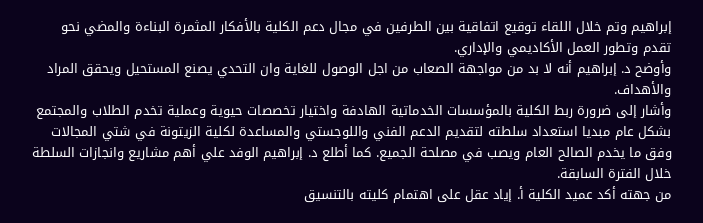إبراهيم وتم خلال اللقاء توقيع اتفاقية بين الطرفين في مجال دعم الكلية بالأفكار المثمرة البناءة والمضي نحو تقدم وتطور العمل الأكاديمي والإداري.
وأوضح د. إبراهيم أنه لا بد من مواجهة الصعاب من اجل الوصول للغاية وان التحدي يصنع المستحيل ويحقق المراد والأهداف.
وأشار إلى ضرورة ربط الكلية بالمؤسسات الخدماتية الهادفة واختيار تخصصات حيوية وعملية تخدم الطلاب والمجتمع بشكل عام مبديا استعداد سلطته لتقديم الدعم الفني واللوجستي والمساعدة لكلية الزيتونة في شتي المجالات وفق ما يخدم الصالح العام ويصب في مصلحة الجميع. كما أطلع د. إبراهيم الوفد علي أهم مشاريع وانجازات السلطة خلال الفترة السابقة.
من جهته أكد عميد الكلية أ. إياد عقل على اهتمام كليته بالتنسيق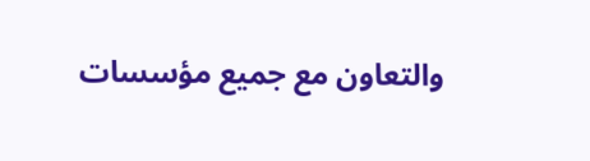والتعاون مع جميع مؤسسات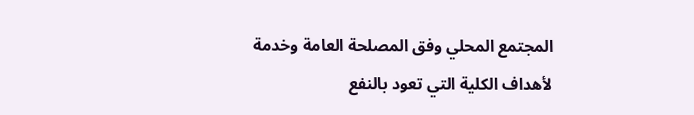المجتمع المحلي وفق المصلحة العامة وخدمة لأهداف الكلية التي تعود بالنفع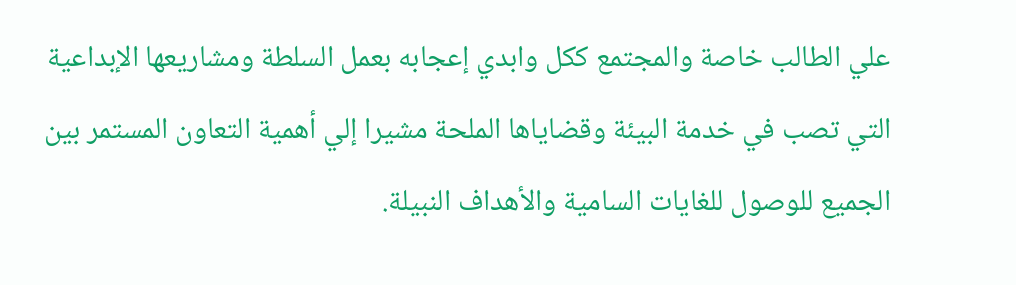علي الطالب خاصة والمجتمع ككل وابدي إعجابه بعمل السلطة ومشاريعها الإبداعية التي تصب في خدمة البيئة وقضاياها الملحة مشيرا إلي أهمية التعاون المستمر بين الجميع للوصول للغايات السامية والأهداف النبيلة.